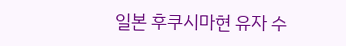일본 후쿠시마현 유자 수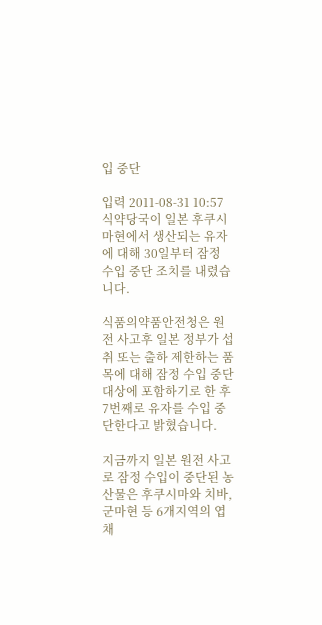입 중단

입력 2011-08-31 10:57
식약당국이 일본 후쿠시마현에서 생산되는 유자에 대해 30일부터 잠정 수입 중단 조치를 내렸습니다.

식품의약품안전청은 원전 사고후 일본 정부가 섭취 또는 출하 제한하는 품목에 대해 잠정 수입 중단 대상에 포함하기로 한 후 7번째로 유자를 수입 중단한다고 밝혔습니다.

지금까지 일본 원전 사고로 잠정 수입이 중단된 농산물은 후쿠시마와 치바, 군마현 등 6개지역의 엽채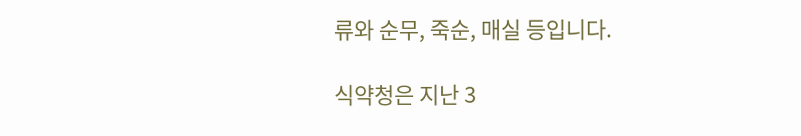류와 순무, 죽순, 매실 등입니다.

식약청은 지난 3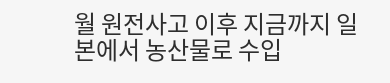월 원전사고 이후 지금까지 일본에서 농산물로 수입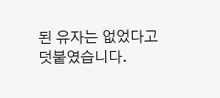된 유자는 없었다고 덧붙였습니다.